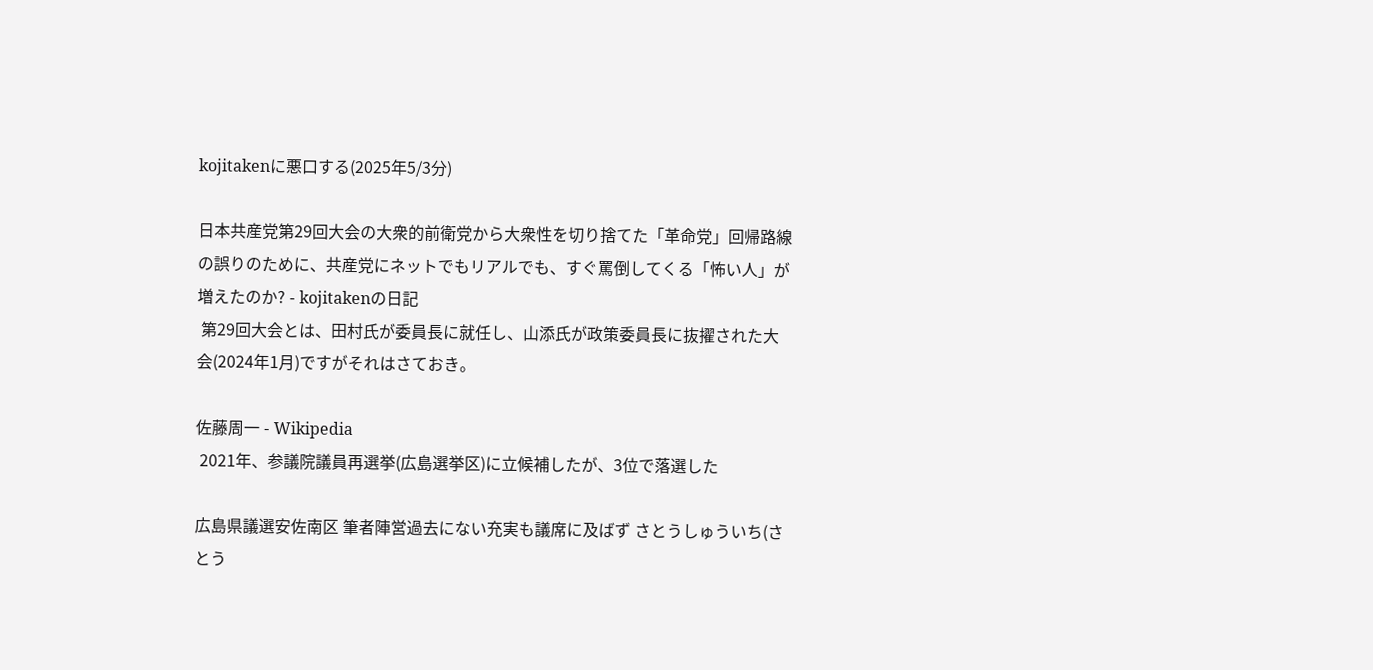kojitakenに悪口する(2025年5/3分)

日本共産党第29回大会の大衆的前衛党から大衆性を切り捨てた「革命党」回帰路線の誤りのために、共産党にネットでもリアルでも、すぐ罵倒してくる「怖い人」が増えたのか? - kojitakenの日記
 第29回大会とは、田村氏が委員長に就任し、山添氏が政策委員長に抜擢された大会(2024年1月)ですがそれはさておき。

佐藤周一 - Wikipedia
 2021年、参議院議員再選挙(広島選挙区)に立候補したが、3位で落選した

広島県議選安佐南区 筆者陣営過去にない充実も議席に及ばず さとうしゅういち(さとう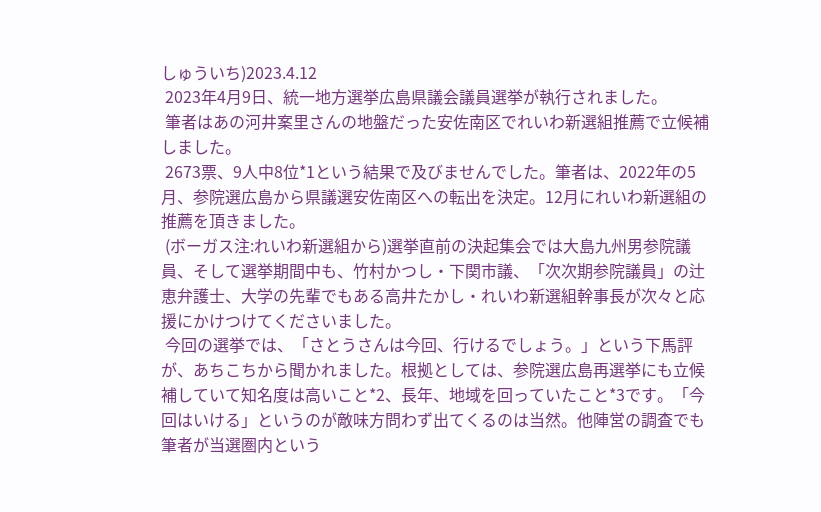しゅういち)2023.4.12
 2023年4月9日、統一地方選挙広島県議会議員選挙が執行されました。
 筆者はあの河井案里さんの地盤だった安佐南区でれいわ新選組推薦で立候補しました。
 2673票、9人中8位*1という結果で及びませんでした。筆者は、2022年の5月、参院選広島から県議選安佐南区への転出を決定。12月にれいわ新選組の推薦を頂きました。
 (ボーガス注:れいわ新選組から)選挙直前の決起集会では大島九州男参院議員、そして選挙期間中も、竹村かつし・下関市議、「次次期参院議員」の辻恵弁護士、大学の先輩でもある高井たかし・れいわ新選組幹事長が次々と応援にかけつけてくださいました。
 今回の選挙では、「さとうさんは今回、行けるでしょう。」という下馬評が、あちこちから聞かれました。根拠としては、参院選広島再選挙にも立候補していて知名度は高いこと*2、長年、地域を回っていたこと*3です。「今回はいける」というのが敵味方問わず出てくるのは当然。他陣営の調査でも筆者が当選圏内という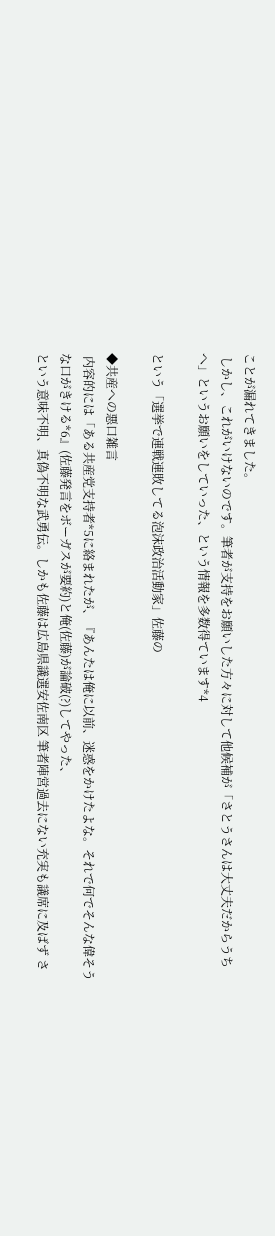ことが漏れてきました。
 しかし、これがいけないのです。筆者が支持をお願いした方々に対して他候補が「さとうさんは大丈夫だからうちへ」というお願いをしていった、という情報を多数得ています*4

という「選挙で連戦連敗してる泡沫政治活動家」佐藤の

◆共産への悪口雑言
 内容的には「ある共産党支持者*5に絡まれたが、『あんたは俺に以前、迷惑をかけたよな。それで何でそんな偉そうな口がきける*6』(佐藤発言をボーガスが要約)と俺(佐藤)が論破(?)してやった、
という意味不明、真偽不明な武勇伝。しかも佐藤は広島県議選安佐南区 筆者陣営過去にない充実も議席に及ばず さ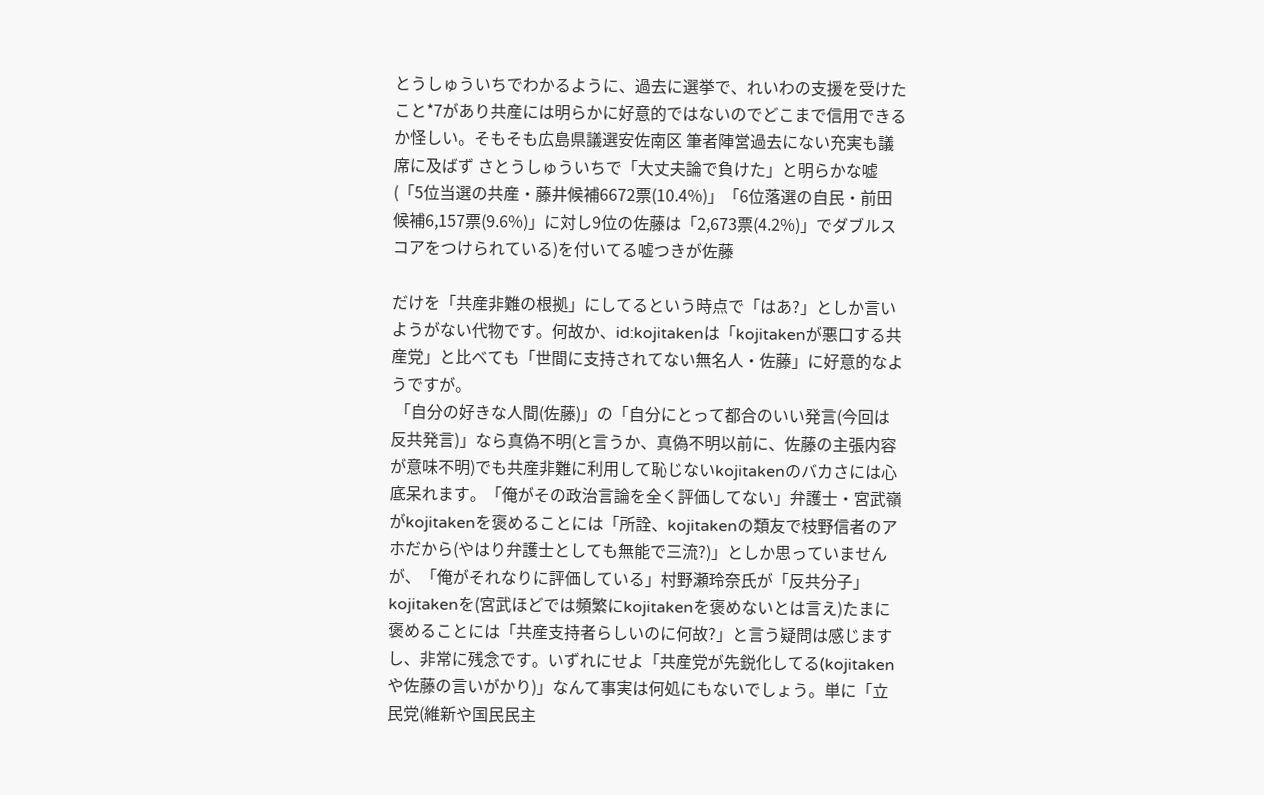とうしゅういちでわかるように、過去に選挙で、れいわの支援を受けたこと*7があり共産には明らかに好意的ではないのでどこまで信用できるか怪しい。そもそも広島県議選安佐南区 筆者陣営過去にない充実も議席に及ばず さとうしゅういちで「大丈夫論で負けた」と明らかな嘘(「5位当選の共産・藤井候補6672票(10.4%)」「6位落選の自民・前田候補6,157票(9.6%)」に対し9位の佐藤は「2,673票(4.2%)」でダブルスコアをつけられている)を付いてる嘘つきが佐藤

だけを「共産非難の根拠」にしてるという時点で「はあ?」としか言いようがない代物です。何故か、id:kojitakenは「kojitakenが悪口する共産党」と比べても「世間に支持されてない無名人・佐藤」に好意的なようですが。
 「自分の好きな人間(佐藤)」の「自分にとって都合のいい発言(今回は反共発言)」なら真偽不明(と言うか、真偽不明以前に、佐藤の主張内容が意味不明)でも共産非難に利用して恥じないkojitakenのバカさには心底呆れます。「俺がその政治言論を全く評価してない」弁護士・宮武嶺がkojitakenを褒めることには「所詮、kojitakenの類友で枝野信者のアホだから(やはり弁護士としても無能で三流?)」としか思っていませんが、「俺がそれなりに評価している」村野瀬玲奈氏が「反共分子」kojitakenを(宮武ほどでは頻繁にkojitakenを褒めないとは言え)たまに褒めることには「共産支持者らしいのに何故?」と言う疑問は感じますし、非常に残念です。いずれにせよ「共産党が先鋭化してる(kojitakenや佐藤の言いがかり)」なんて事実は何処にもないでしょう。単に「立民党(維新や国民民主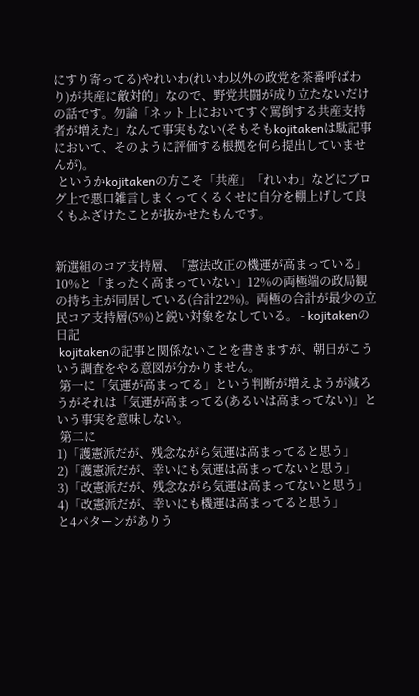にすり寄ってる)やれいわ(れいわ以外の政党を茶番呼ばわり)が共産に敵対的」なので、野党共闘が成り立たないだけの話です。勿論「ネット上においてすぐ罵倒する共産支持者が増えた」なんて事実もない(そもそもkojitakenは駄記事において、そのように評価する根拠を何ら提出していませんが)。
 というかkojitakenの方こそ「共産」「れいわ」などにブログ上で悪口雑言しまくってくるくせに自分を棚上げして良くもふざけたことが抜かせたもんです。


新選組のコア支持層、「憲法改正の機運が高まっている」10%と「まったく高まっていない」12%の両極端の政局観の持ち主が同居している(合計22%)。両極の合計が最少の立民コア支持層(5%)と鋭い対象をなしている。 - kojitakenの日記
 kojitakenの記事と関係ないことを書きますが、朝日がこういう調査をやる意図が分かりません。
 第一に「気運が高まってる」という判断が増えようが減ろうがそれは「気運が高まってる(あるいは高まってない)」という事実を意味しない。
 第二に
1)「護憲派だが、残念ながら気運は高まってると思う」
2)「護憲派だが、幸いにも気運は高まってないと思う」
3)「改憲派だが、残念ながら気運は高まってないと思う」
4)「改憲派だが、幸いにも機運は高まってると思う」
と4パターンがありう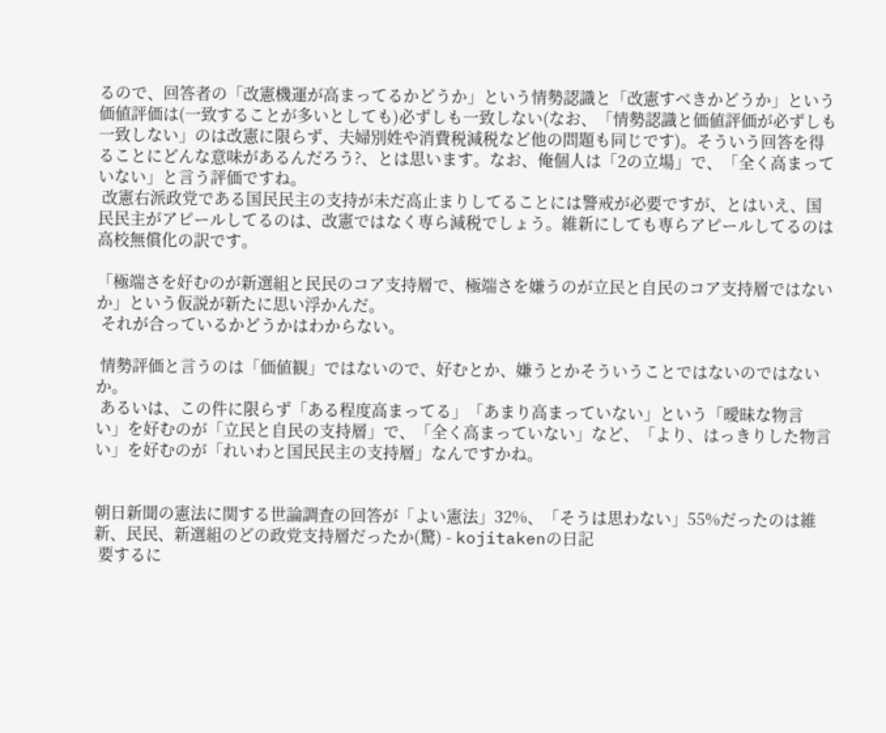るので、回答者の「改憲機運が高まってるかどうか」という情勢認識と「改憲すべきかどうか」という価値評価は(一致することが多いとしても)必ずしも一致しない(なお、「情勢認識と価値評価が必ずしも一致しない」のは改憲に限らず、夫婦別姓や消費税減税など他の問題も同じです)。そういう回答を得ることにどんな意味があるんだろう?、とは思います。なお、俺個人は「2の立場」で、「全く高まっていない」と言う評価ですね。
 改憲右派政党である国民民主の支持が未だ高止まりしてることには警戒が必要ですが、とはいえ、国民民主がアピールしてるのは、改憲ではなく専ら減税でしょう。維新にしても専らアピールしてるのは高校無償化の訳です。

「極端さを好むのが新選組と民民のコア支持層で、極端さを嫌うのが立民と自民のコア支持層ではないか」という仮説が新たに思い浮かんだ。
 それが合っているかどうかはわからない。

 情勢評価と言うのは「価値観」ではないので、好むとか、嫌うとかそういうことではないのではないか。
 あるいは、この件に限らず「ある程度高まってる」「あまり高まっていない」という「曖昧な物言い」を好むのが「立民と自民の支持層」で、「全く高まっていない」など、「より、はっきりした物言い」を好むのが「れいわと国民民主の支持層」なんですかね。


朝日新聞の憲法に関する世論調査の回答が「よい憲法」32%、「そうは思わない」55%だったのは維新、民民、新選組のどの政党支持層だったか(驚) - kojitakenの日記
 要するに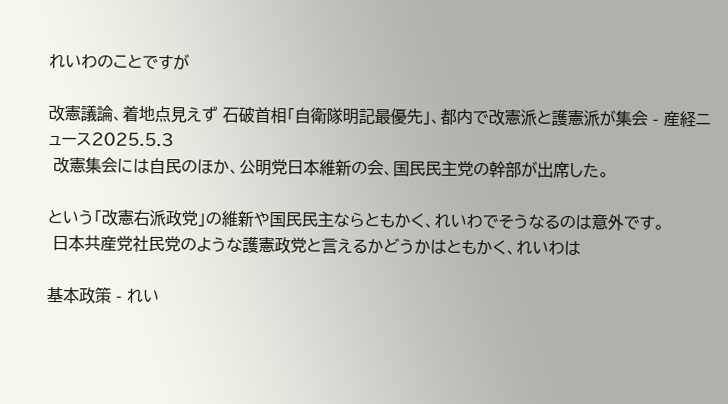れいわのことですが

改憲議論、着地点見えず 石破首相「自衛隊明記最優先」、都内で改憲派と護憲派が集会 - 産経ニュース2025.5.3
 改憲集会には自民のほか、公明党日本維新の会、国民民主党の幹部が出席した。

という「改憲右派政党」の維新や国民民主ならともかく、れいわでそうなるのは意外です。
 日本共産党社民党のような護憲政党と言えるかどうかはともかく、れいわは

基本政策 - れい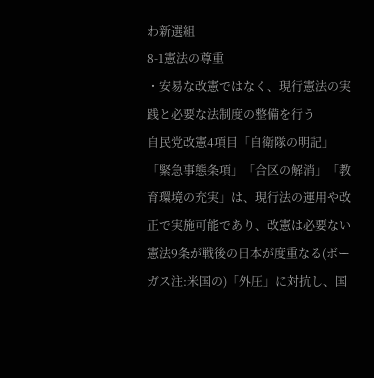わ新選組
8-1憲法の尊重
・安易な改憲ではなく、現行憲法の実践と必要な法制度の整備を行う
自民党改憲4項目「自衛隊の明記」「緊急事態条項」「合区の解消」「教育環境の充実」は、現行法の運用や改正で実施可能であり、改憲は必要ない
憲法9条が戦後の日本が度重なる(ボーガス注:米国の)「外圧」に対抗し、国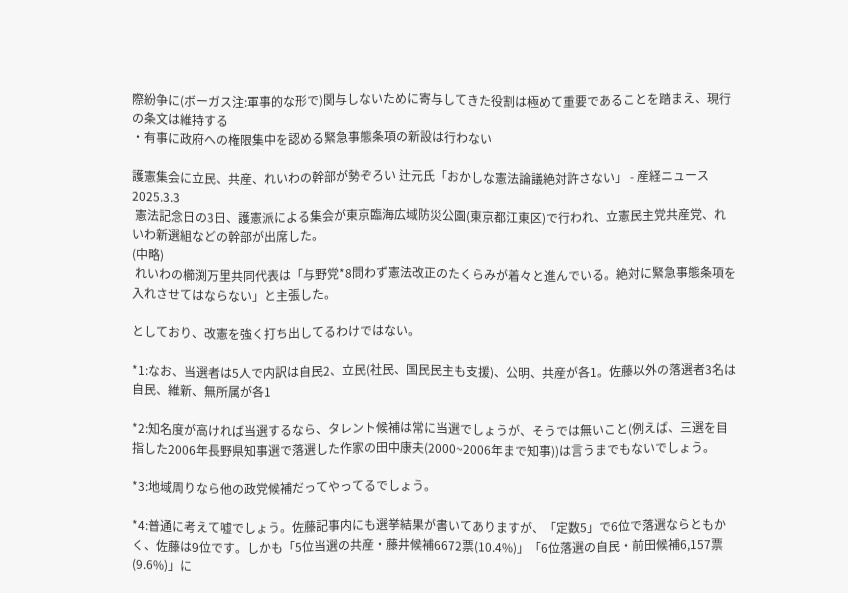際紛争に(ボーガス注:軍事的な形で)関与しないために寄与してきた役割は極めて重要であることを踏まえ、現行の条文は維持する
・有事に政府への権限集中を認める緊急事態条項の新設は行わない

護憲集会に立民、共産、れいわの幹部が勢ぞろい 辻元氏「おかしな憲法論議絶対許さない」 - 産経ニュース2025.3.3
 憲法記念日の3日、護憲派による集会が東京臨海広域防災公園(東京都江東区)で行われ、立憲民主党共産党、れいわ新選組などの幹部が出席した。
(中略)
 れいわの櫛渕万里共同代表は「与野党*8問わず憲法改正のたくらみが着々と進んでいる。絶対に緊急事態条項を入れさせてはならない」と主張した。

としており、改憲を強く打ち出してるわけではない。

*1:なお、当選者は5人で内訳は自民2、立民(社民、国民民主も支援)、公明、共産が各1。佐藤以外の落選者3名は自民、維新、無所属が各1

*2:知名度が高ければ当選するなら、タレント候補は常に当選でしょうが、そうでは無いこと(例えば、三選を目指した2006年長野県知事選で落選した作家の田中康夫(2000~2006年まで知事))は言うまでもないでしょう。

*3:地域周りなら他の政党候補だってやってるでしょう。

*4:普通に考えて嘘でしょう。佐藤記事内にも選挙結果が書いてありますが、「定数5」で6位で落選ならともかく、佐藤は9位です。しかも「5位当選の共産・藤井候補6672票(10.4%)」「6位落選の自民・前田候補6,157票(9.6%)」に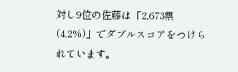対し9位の佐藤は「2,673票(4.2%)」でダブルスコアをつけられています。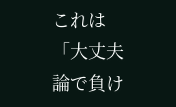これは「大丈夫論で負け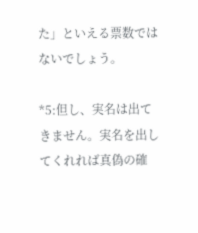た」といえる票数ではないでしょう。

*5:但し、実名は出てきません。実名を出してくれれば真偽の確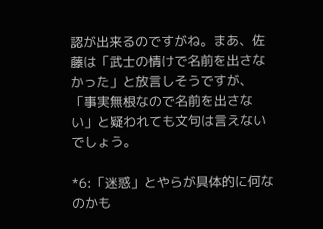認が出来るのですがね。まあ、佐藤は「武士の情けで名前を出さなかった」と放言しそうですが、「事実無根なので名前を出さない」と疑われても文句は言えないでしょう。

*6:「迷惑」とやらが具体的に何なのかも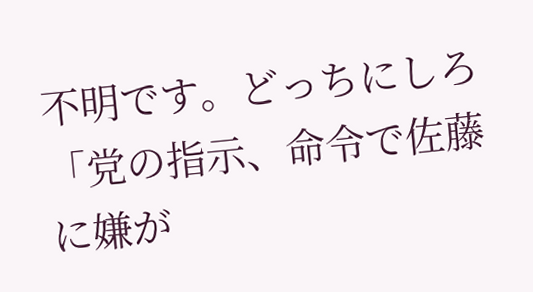不明です。どっちにしろ「党の指示、命令で佐藤に嫌が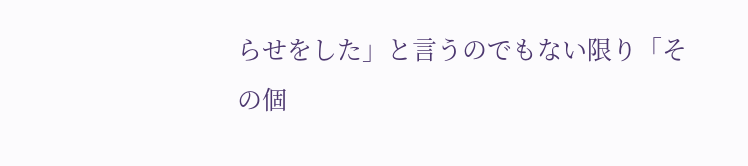らせをした」と言うのでもない限り「その個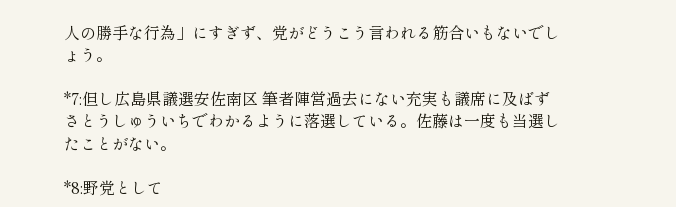人の勝手な行為」にすぎず、党がどうこう言われる筋合いもないでしょう。

*7:但し広島県議選安佐南区 筆者陣営過去にない充実も議席に及ばず さとうしゅういちでわかるように落選している。佐藤は一度も当選したことがない。

*8:野党として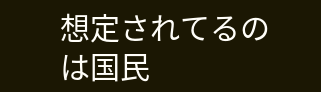想定されてるのは国民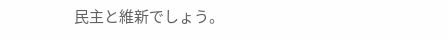民主と維新でしょう。